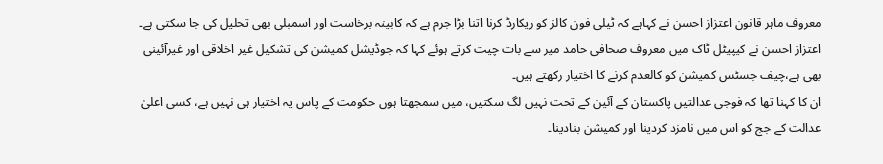معروف ماہر قانون اعتزاز احسن نے کہاہے کہ ٹیلی فون کالز کو ریکارڈ کرنا اتنا بڑا جرم ہے کہ کابینہ برخاست اور اسمبلی بھی تحلیل کی جا سکتی ہے۔
اعتزاز احسن نے کیپیٹل ٹاک میں معروف صحافی حامد میر سے بات چیت کرتے ہوئے کہا کہ جوڈیشل کمیشن کی تشکیل غیر اخلاقی اور غیرآئینی بھی ہے،چیف جسٹس کمیشن کو کالعدم کرنے کا اختیار رکھتے ہیں۔
ان کا کہنا تھا کہ فوجی عدالتیں پاکستان کے آئین کے تحت نہیں لگ سکتیں، میں سمجھتا ہوں حکومت کے پاس یہ اختیار ہی نہیں ہے، کسی اعلیٰ عدالت کے جج کو اس میں نامزد کردینا اور کمیشن بنادینا۔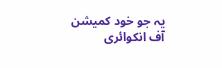یہ جو خود کمیشن آف انکوائری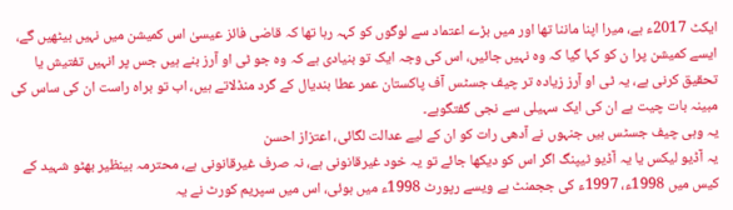ایکٹ 2017ء ہے، میرا اپنا ماننا تھا اور میں بڑے اعتماد سے لوگوں کو کہہ رہا تھا کہ قاضی فائز عیسیٰ اس کمیشن میں نہیں بیٹھیں گے، ایسے کمیشن پرا ن کو کہا گیا کہ وہ نہیں جائیں، اس کی وجہ ایک تو بنیادی ہے کہ وہ جو ٹی او آرز بنے ہیں جس پر انہیں تفتیش یا تحقیق کرنی ہے، یہ ٹی او آرز زیادہ تر چیف جسٹس آف پاکستان عمر عطا بندیال کے گرد منڈلاتے ہیں، اب تو براہ راست ان کی ساس کی مبینہ بات چیت ہے ان کی ایک سہیلی سے نجی گفتگوہے۔
یہ وہی چیف جسٹس ہیں جنہوں نے آدھی رات کو ان کے لیے عدالت لگائی، اعتزاز احسن
یہ آڈیو لیکس یا یہ آڈیو ٹیپنگ اگر اس کو دیکھا جائے تو یہ خود غیرقانونی ہے، نہ صرف غیرقانونی ہے، محترمہ بینظیر بھٹو شہید کے کیس میں 1998ء، 1997ء کی ججمنٹ ہے ویسے رپورٹ 1998ء میں ہوئی، اس میں سپریم کورٹ نے یہ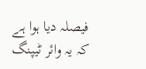فیصلہ دیا ہوا ہے کہ یہ وائر ٹیپنگ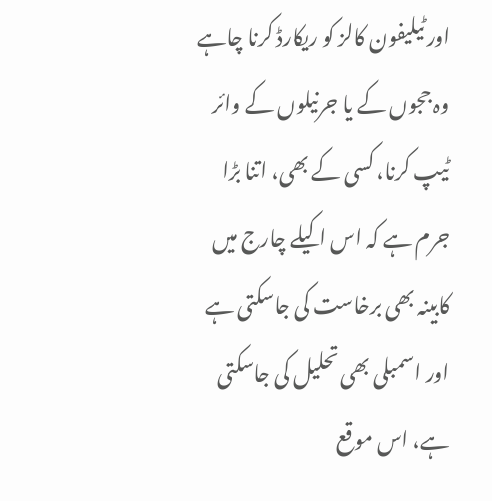اور ٹیلیفون کالز کو ریکارڈ کرنا چاہے وہ ججوں کے یا جرنیلوں کے وائر ٹیپ کرنا، کسی کے بھی، اتنا بڑا جرم ہے کہ اس اکیلے چارج میں کابینہ بھی برخاست کی جاسکتی ہے اور اسمبلی بھی تحلیل کی جاسکتی ہے، اس موقع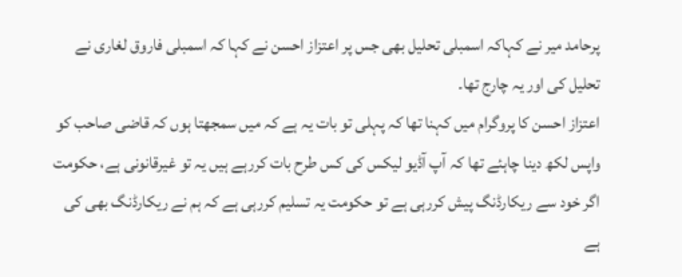پرحامد میر نے کہاکہ اسمبلی تحلیل بھی جس پر اعتزاز احسن نے کہا کہ اسمبلی فاروق لغاری نے تحلیل کی اور یہ چارج تھا۔
اعتزاز احسن کا پروگرام میں کہنا تھا کہ پہلی تو بات یہ ہے کہ میں سمجھتا ہوں کہ قاضی صاحب کو واپس لکھ دینا چاہئے تھا کہ آپ آڈیو لیکس کی کس طرح بات کررہے ہیں یہ تو غیرقانونی ہے، حکومت اگر خود سے ریکارڈنگ پیش کررہی ہے تو حکومت یہ تسلیم کررہی ہے کہ ہم نے ریکارڈنگ بھی کی ہے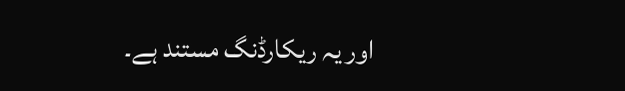اور یہ ریکارڈنگ مستند ہے۔